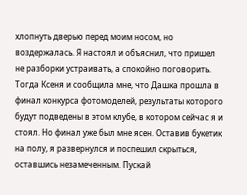хлопнуть дверью перед моим носом, но воздержалась. Я настоял и объяснил, что пришел не разборки устраивать, а спокойно поговорить. Тогда Ксеня и сообщила мне, что Дашка прошла в финал конкурса фотомоделей, результаты которого будут подведены в этом клубе, в котором сейчас я и стоял. Но финал уже был мне ясен. Оставив букетик на полу, я развернулся и поспешил скрыться, оставшись незамеченным. Пускай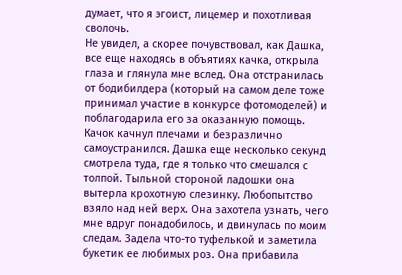думает, что я эгоист, лицемер и похотливая сволочь.
Не увидел, а скорее почувствовал, как Дашка, все еще находясь в объятиях качка, открыла глаза и глянула мне вслед. Она отстранилась от бодибилдера (который на самом деле тоже принимал участие в конкурсе фотомоделей) и поблагодарила его за оказанную помощь. Качок качнул плечами и безразлично самоустранился. Дашка еще несколько секунд смотрела туда, где я только что смешался с толпой. Тыльной стороной ладошки она вытерла крохотную слезинку. Любопытство взяло над ней верх. Она захотела узнать, чего мне вдруг понадобилось, и двинулась по моим следам. Задела что-то туфелькой и заметила букетик ее любимых роз. Она прибавила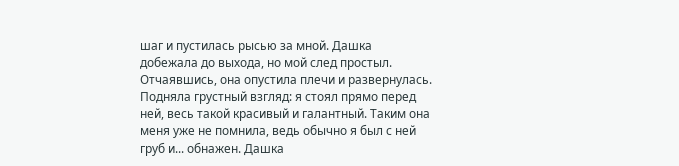шаг и пустилась рысью за мной. Дашка добежала до выхода, но мой след простыл. Отчаявшись, она опустила плечи и развернулась. Подняла грустный взгляд: я стоял прямо перед ней, весь такой красивый и галантный. Таким она меня уже не помнила, ведь обычно я был с ней груб и... обнажен. Дашка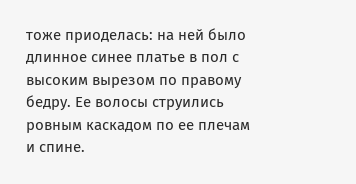тоже приоделась: на ней было длинное синее платье в пол с высоким вырезом по правому бедру. Ее волосы струились ровным каскадом по ее плечам и спине.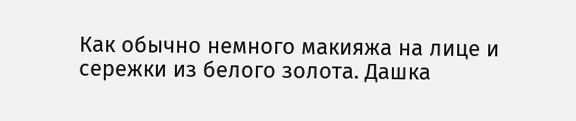Как обычно немного макияжа на лице и сережки из белого золота. Дашка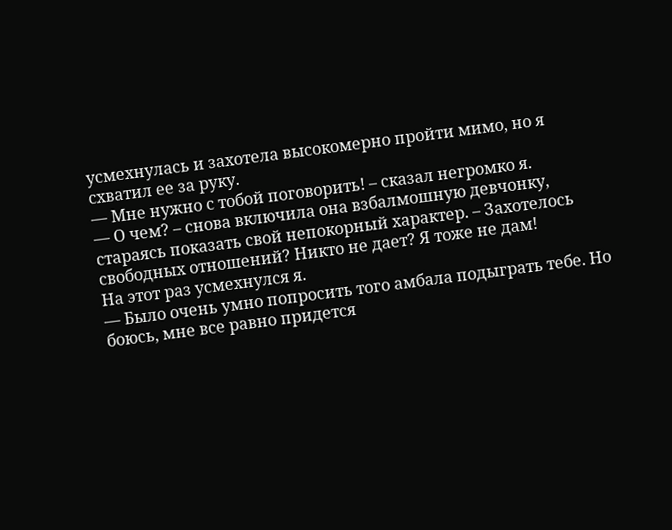усмехнулась и захотела высокомерно пройти мимо, но я схватил ее за руку.
— Мне нужно с тобой поговорить! – сказал негромко я.
— О чем? – снова включила она взбалмошную девчонку, стараясь показать свой непокорный характер. – Захотелось свободных отношений? Никто не дает? Я тоже не дам!
На этот раз усмехнулся я.
— Было очень умно попросить того амбала подыграть тебе. Но боюсь, мне все равно придется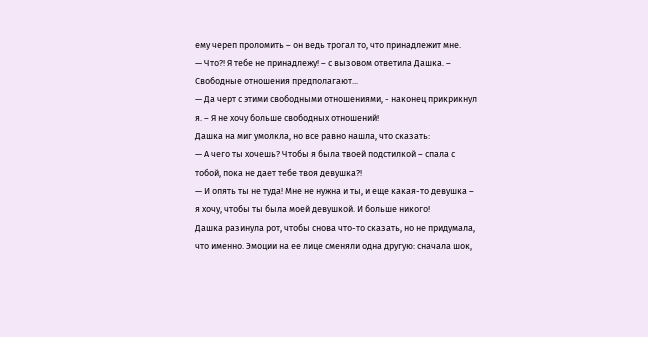ему череп проломить – он ведь трогал то, что принадлежит мне.
— Что?! Я тебе не принадлежу! – с вызовом ответила Дашка. – Свободные отношения предполагают...
— Да черт с этими свободными отношениями, - наконец прикрикнул я. – Я не хочу больше свободных отношений!
Дашка на миг умолкла, но все равно нашла, что сказать:
— А чего ты хочешь? Чтобы я была твоей подстилкой – спала с тобой, пока не дает тебе твоя девушка?!
— И опять ты не туда! Мне не нужна и ты, и еще какая-то девушка – я хочу, чтобы ты была моей девушкой. И больше никого!
Дашка разинула рот, чтобы снова что-то сказать, но не придумала, что именно. Эмоции на ее лице сменяли одна другую: сначала шок,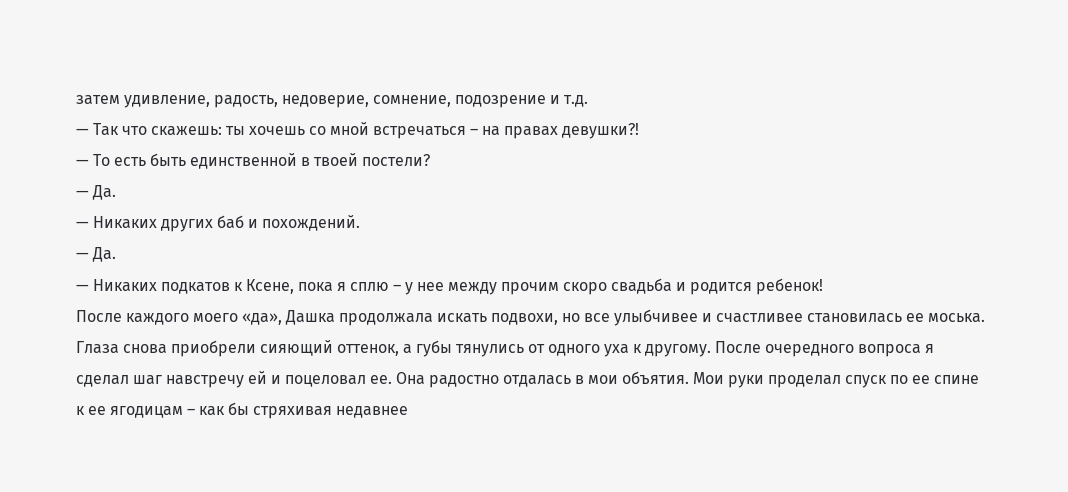затем удивление, радость, недоверие, сомнение, подозрение и т.д.
— Так что скажешь: ты хочешь со мной встречаться – на правах девушки?!
— То есть быть единственной в твоей постели?
— Да.
— Никаких других баб и похождений.
— Да.
— Никаких подкатов к Ксене, пока я сплю – у нее между прочим скоро свадьба и родится ребенок!
После каждого моего «да», Дашка продолжала искать подвохи, но все улыбчивее и счастливее становилась ее моська. Глаза снова приобрели сияющий оттенок, а губы тянулись от одного уха к другому. После очередного вопроса я сделал шаг навстречу ей и поцеловал ее. Она радостно отдалась в мои объятия. Мои руки проделал спуск по ее спине к ее ягодицам – как бы стряхивая недавнее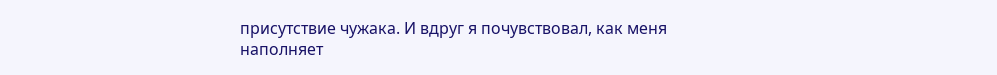присутствие чужака. И вдруг я почувствовал, как меня наполняет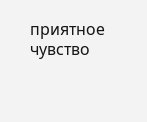приятное чувство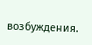возбуждения.